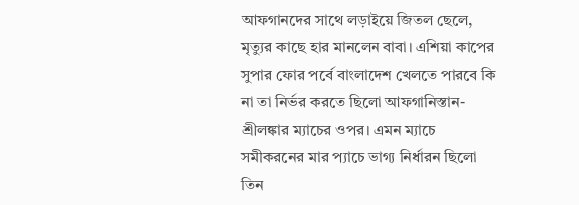আফগানদের সাথে লড়াইয়ে জিতল ছেলে, মৃত্যুর কাছে হার মানলেন বাবা। এশিয়া কাপের সুপার ফোর পর্বে বাংলাদেশ খেলতে পারবে কি না তা নির্ভর করতে ছিলো আফগানিস্তান-শ্রীলঙ্কার ম্যাচের ওপর। এমন ম্যাচে সমীকরনের মার প্যাচে ভাগ্য নির্ধারন ছিলো তিন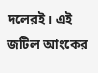দলেরই। এই জটিল আংকের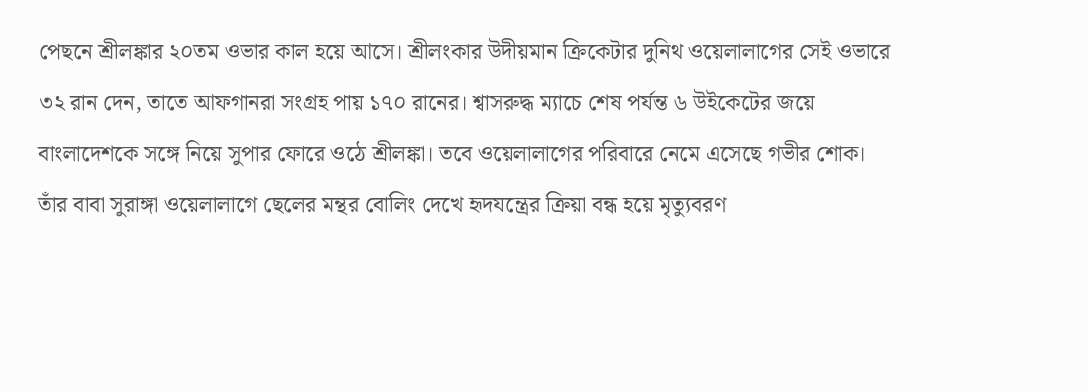পেছনে শ্রীলঙ্কার ২০তম ওভার কাল হয়ে আসে। শ্রীলংকার উদীয়মান ক্রিকেটার দুনিথ ওয়েলালাগের সেই ওভারে ৩২ রান দেন, তাতে আফগানরা সংগ্রহ পায় ১৭০ রানের। শ্বাসরুদ্ধ ম্যাচে শেষ পর্যন্ত ৬ উইকেটের জয়ে বাংলাদেশকে সঙ্গে নিয়ে সুপার ফোরে ওঠে শ্রীলঙ্কা। তবে ওয়েলালাগের পরিবারে নেমে এসেছে গভীর শোক। তাঁর বাবা সুরাঙ্গা ওয়েলালাগে ছেলের মন্থর বোলিং দেখে হৃদযন্ত্রের ক্রিয়া বন্ধ হয়ে মৃত্যুবরণ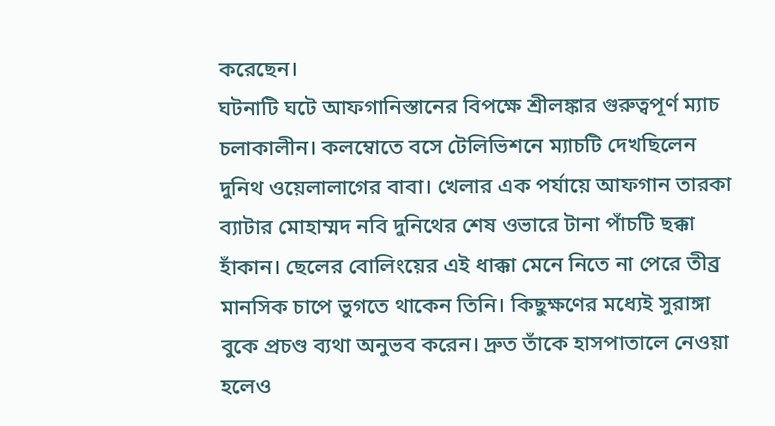করেছেন।
ঘটনাটি ঘটে আফগানিস্তানের বিপক্ষে শ্রীলঙ্কার গুরুত্বপূর্ণ ম্যাচ চলাকালীন। কলম্বোতে বসে টেলিভিশনে ম্যাচটি দেখছিলেন দুনিথ ওয়েলালাগের বাবা। খেলার এক পর্যায়ে আফগান তারকা ব্যাটার মোহাম্মদ নবি দুনিথের শেষ ওভারে টানা পাঁচটি ছক্কা হাঁকান। ছেলের বোলিংয়ের এই ধাক্কা মেনে নিতে না পেরে তীব্র মানসিক চাপে ভুগতে থাকেন তিনি। কিছুক্ষণের মধ্যেই সুরাঙ্গা বুকে প্রচণ্ড ব্যথা অনুভব করেন। দ্রুত তাঁকে হাসপাতালে নেওয়া হলেও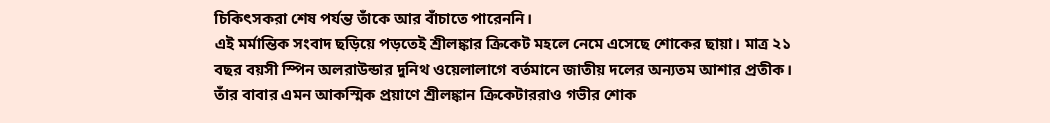চিকিৎসকরা শেষ পর্যন্ত তাঁকে আর বাঁচাতে পারেননি।
এই মর্মান্তিক সংবাদ ছড়িয়ে পড়তেই শ্রীলঙ্কার ক্রিকেট মহলে নেমে এসেছে শোকের ছায়া। মাত্র ২১ বছর বয়সী স্পিন অলরাউন্ডার দুনিথ ওয়েলালাগে বর্তমানে জাতীয় দলের অন্যতম আশার প্রতীক। তাঁর বাবার এমন আকস্মিক প্রয়াণে শ্রীলঙ্কান ক্রিকেটাররাও গভীর শোক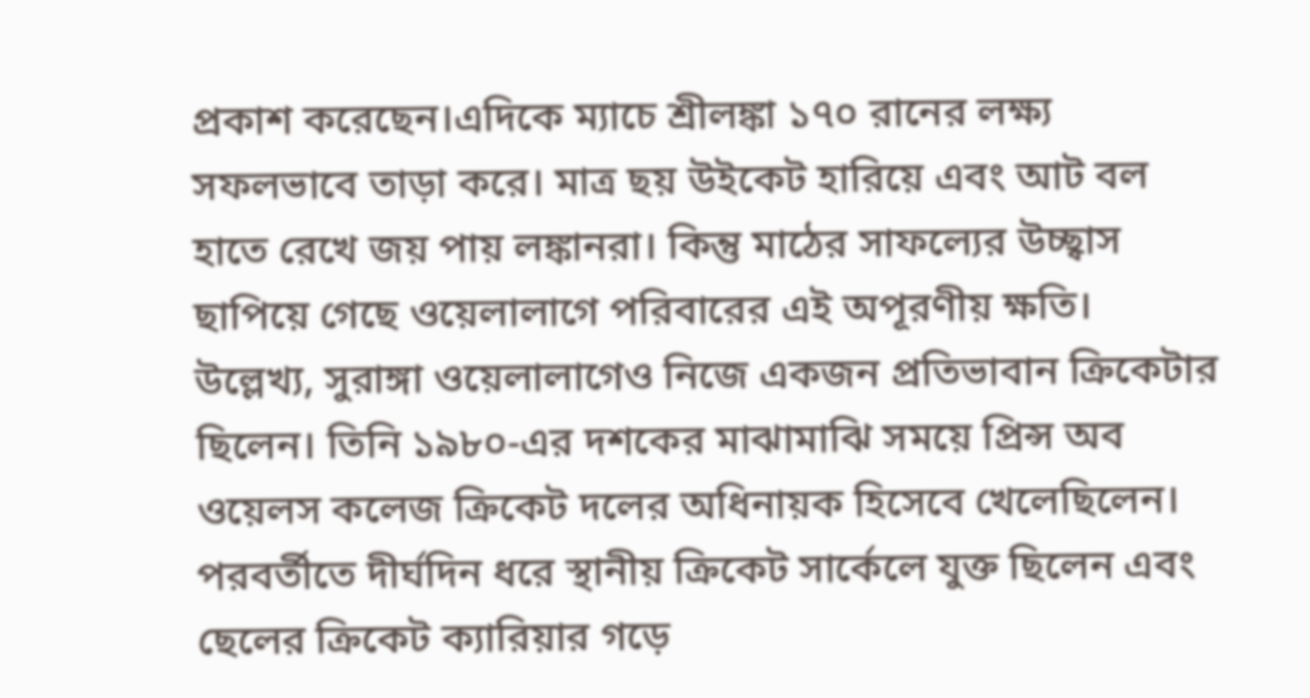প্রকাশ করেছেন।এদিকে ম্যাচে শ্রীলঙ্কা ১৭০ রানের লক্ষ্য সফলভাবে তাড়া করে। মাত্র ছয় উইকেট হারিয়ে এবং আট বল হাতে রেখে জয় পায় লঙ্কানরা। কিন্তু মাঠের সাফল্যের উচ্ছ্বাস ছাপিয়ে গেছে ওয়েলালাগে পরিবারের এই অপূরণীয় ক্ষতি।
উল্লেখ্য, সুরাঙ্গা ওয়েলালাগেও নিজে একজন প্রতিভাবান ক্রিকেটার ছিলেন। তিনি ১৯৮০-এর দশকের মাঝামাঝি সময়ে প্রিন্স অব ওয়েলস কলেজ ক্রিকেট দলের অধিনায়ক হিসেবে খেলেছিলেন। পরবর্তীতে দীর্ঘদিন ধরে স্থানীয় ক্রিকেট সার্কেলে যুক্ত ছিলেন এবং ছেলের ক্রিকেট ক্যারিয়ার গড়ে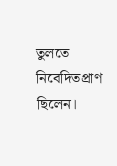তুলতে নিবেদিতপ্রাণ ছিলেন।